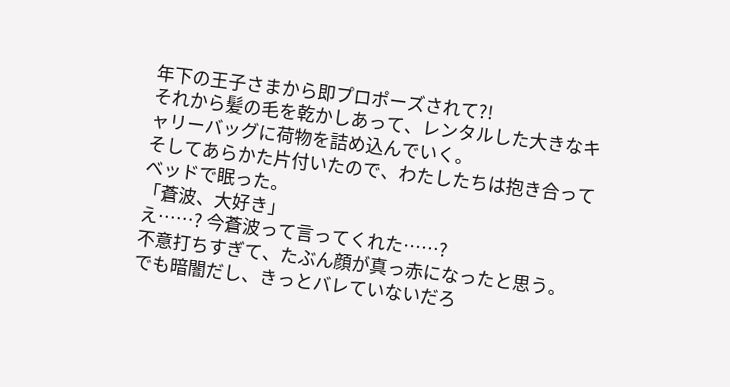年下の王子さまから即プロポーズされて?!
それから髪の毛を乾かしあって、レンタルした大きなキャリーバッグに荷物を詰め込んでいく。
そしてあらかた片付いたので、わたしたちは抱き合ってベッドで眠った。
「蒼波、大好き」
え……? 今蒼波って言ってくれた……?
不意打ちすぎて、たぶん顔が真っ赤になったと思う。
でも暗闇だし、きっとバレていないだろ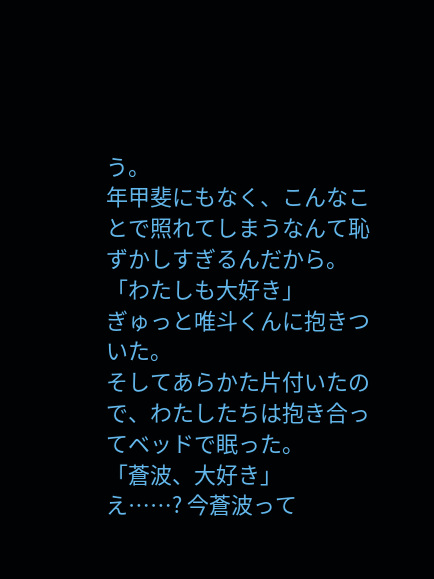う。
年甲斐にもなく、こんなことで照れてしまうなんて恥ずかしすぎるんだから。
「わたしも大好き」
ぎゅっと唯斗くんに抱きついた。
そしてあらかた片付いたので、わたしたちは抱き合ってベッドで眠った。
「蒼波、大好き」
え……? 今蒼波って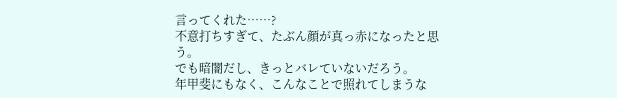言ってくれた……?
不意打ちすぎて、たぶん顔が真っ赤になったと思う。
でも暗闇だし、きっとバレていないだろう。
年甲斐にもなく、こんなことで照れてしまうな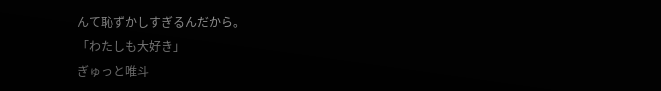んて恥ずかしすぎるんだから。
「わたしも大好き」
ぎゅっと唯斗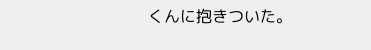くんに抱きついた。